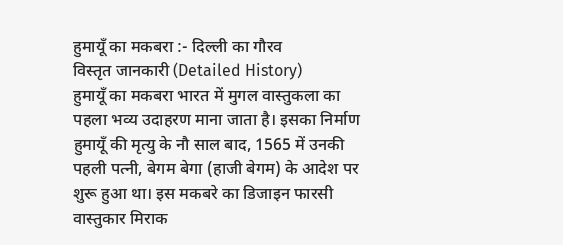हुमायूँ का मकबरा :- दिल्ली का गौरव
विस्तृत जानकारी (Detailed History)
हुमायूँ का मकबरा भारत में मुगल वास्तुकला का पहला भव्य उदाहरण माना जाता है। इसका निर्माण हुमायूँ की मृत्यु के नौ साल बाद, 1565 में उनकी पहली पत्नी, बेगम बेगा (हाजी बेगम) के आदेश पर शुरू हुआ था। इस मकबरे का डिजाइन फारसी वास्तुकार मिराक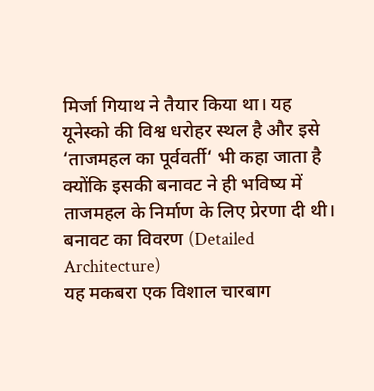मिर्जा गियाथ ने तैयार किया था। यह यूनेस्को की विश्व धरोहर स्थल है और इसे ‘ताजमहल का पूर्ववर्ती‘ भी कहा जाता है क्योंकि इसकी बनावट ने ही भविष्य में ताजमहल के निर्माण के लिए प्रेरणा दी थी।
बनावट का विवरण (Detailed Architecture)
यह मकबरा एक विशाल चारबाग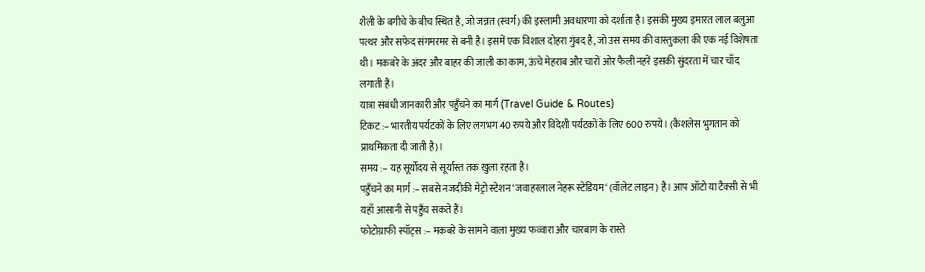शैली के बगीचे के बीच स्थित है, जो जन्नत (स्वर्ग) की इस्लामी अवधारणा को दर्शाता है। इसकी मुख्य इमारत लाल बलुआ पत्थर और सफेद संगमरमर से बनी है। इसमें एक विशाल दोहरा गुंबद है, जो उस समय की वास्तुकला की एक नई विशेषता थी। मकबरे के अंदर और बाहर की जाली का काम, ऊंचे मेहराब और चारों ओर फैली नहरें इसकी सुंदरता में चार चाँद लगाती हैं।
यात्रा संबंधी जानकारी और पहुँचने का मार्ग (Travel Guide & Routes)
टिकट :– भारतीय पर्यटकों के लिए लगभग 40 रुपये और विदेशी पर्यटकों के लिए 600 रुपये। (कैशलेस भुगतान को प्राथमिकता दी जाती है)।
समय :– यह सूर्योदय से सूर्यास्त तक खुला रहता है।
पहुँचने का मार्ग :– सबसे नजदीकी मेट्रो स्टेशन ‘जवाहरलाल नेहरू स्टेडियम‘ (वॉलेट लाइन) है। आप ऑटो या टैक्सी से भी यहाँ आसानी से पहुँच सकते हैं।
फोटोग्राफी स्पॉट्स :– मकबरे के सामने वाला मुख्य फव्वारा और चारबाग के रास्ते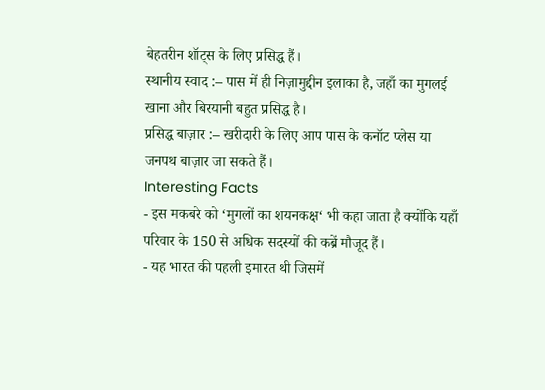बेहतरीन शॉट्स के लिए प्रसिद्ध हैं।
स्थानीय स्वाद :– पास में ही निज़ामुद्दीन इलाका है, जहाँ का मुगलई खाना और बिरयानी बहुत प्रसिद्ध है।
प्रसिद्ध बाज़ार :– खरीदारी के लिए आप पास के कनॉट प्लेस या जनपथ बाज़ार जा सकते हैं।
Interesting Facts
- इस मकबरे को ‘मुगलों का शयनकक्ष‘ भी कहा जाता है क्योंकि यहाँ परिवार के 150 से अधिक सदस्यों की कब्रें मौजूद हैं।
- यह भारत की पहली इमारत थी जिसमें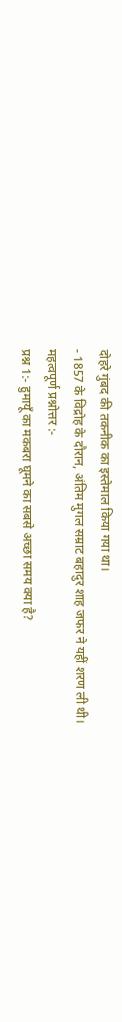दोहरे गुंबद की तकनीक का इस्तेमाल किया गया था।
- 1857 के विद्रोह के दौरान, अंतिम मुगल सम्राट बहादुर शाह जफर ने यहीं शरण ली थी।
महत्वपूर्ण प्रश्नोत्तर :-
प्रश्न 1:- हुमायूँ का मकबरा घूमने का सबसे अच्छा समय क्या है?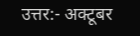उत्तर:- अक्टूबर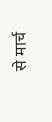से मार्च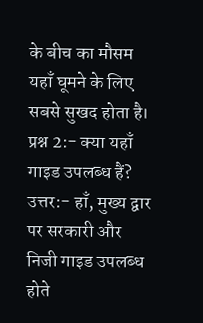के बीच का मौसम यहाँ घूमने के लिए सबसे सुखद होता है।
प्रश्न 2:- क्या यहाँ गाइड उपलब्ध हैं?
उत्तर:- हाँ, मुख्य द्वार पर सरकारी और निजी गाइड उपलब्ध होते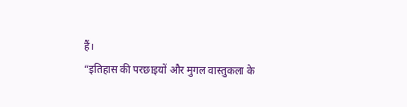हैं।
“इतिहास की परछाइयों और मुगल वास्तुकला के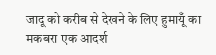जादू को करीब से देखने के लिए हुमायूँ का मकबरा एक आदर्श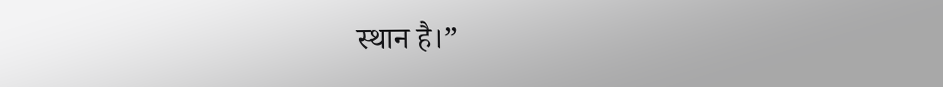स्थान है।”